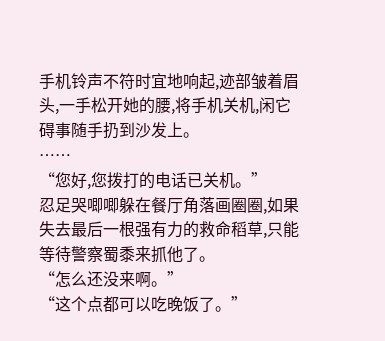手机铃声不符时宜地响起,迹部皱着眉头,一手松开她的腰,将手机关机,闲它碍事随手扔到沙发上。
……
“您好,您拨打的电话已关机。”
忍足哭唧唧躲在餐厅角落画圈圈,如果失去最后一根强有力的救命稻草,只能等待警察蜀黍来抓他了。
“怎么还没来啊。”
“这个点都可以吃晚饭了。”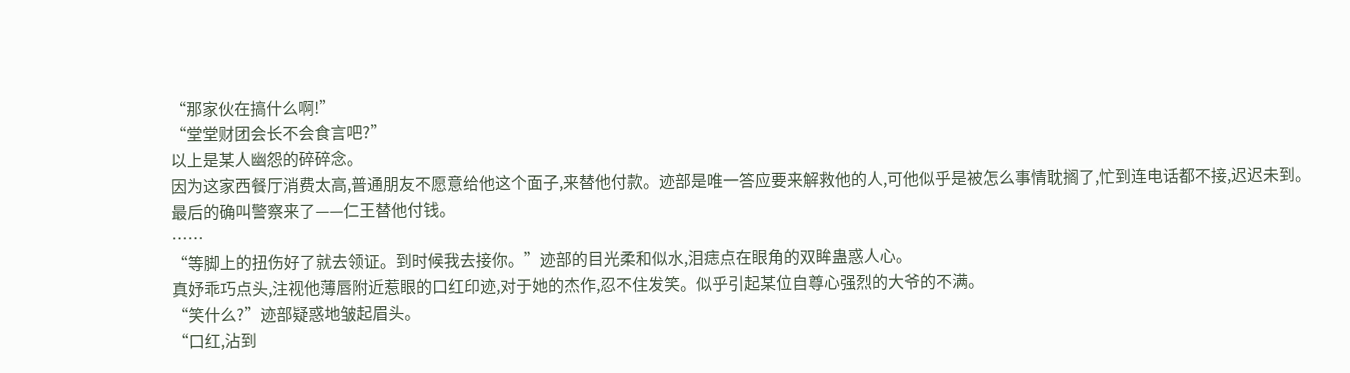“那家伙在搞什么啊!”
“堂堂财团会长不会食言吧?”
以上是某人幽怨的碎碎念。
因为这家西餐厅消费太高,普通朋友不愿意给他这个面子,来替他付款。迹部是唯一答应要来解救他的人,可他似乎是被怎么事情耽搁了,忙到连电话都不接,迟迟未到。
最后的确叫警察来了——仁王替他付钱。
……
“等脚上的扭伤好了就去领证。到时候我去接你。”迹部的目光柔和似水,泪痣点在眼角的双眸蛊惑人心。
真妤乖巧点头,注视他薄唇附近惹眼的口红印迹,对于她的杰作,忍不住发笑。似乎引起某位自尊心强烈的大爷的不满。
“笑什么?”迹部疑惑地皱起眉头。
“口红,沾到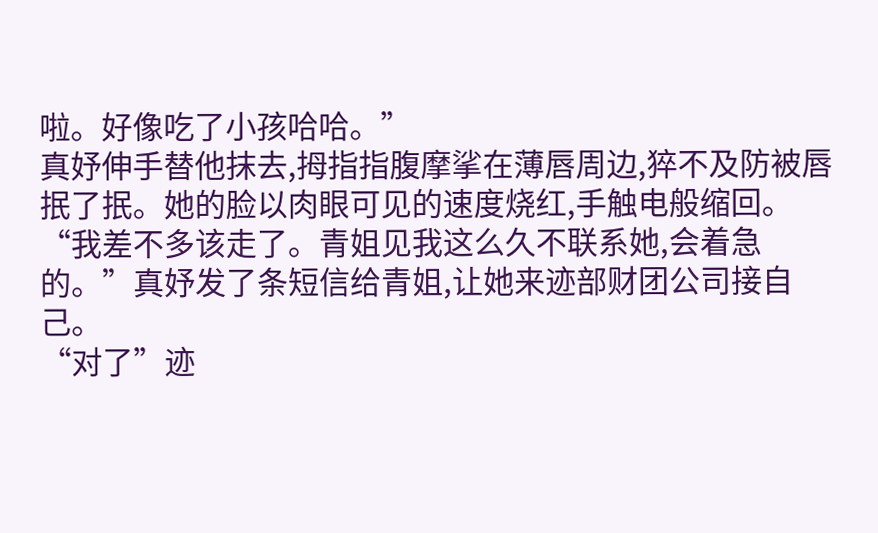啦。好像吃了小孩哈哈。”
真妤伸手替他抹去,拇指指腹摩挲在薄唇周边,猝不及防被唇抿了抿。她的脸以肉眼可见的速度烧红,手触电般缩回。
“我差不多该走了。青姐见我这么久不联系她,会着急的。”真妤发了条短信给青姐,让她来迹部财团公司接自己。
“对了”迹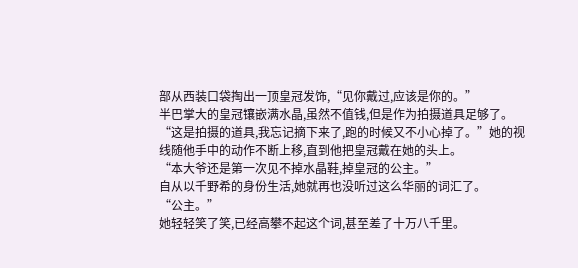部从西装口袋掏出一顶皇冠发饰,“见你戴过,应该是你的。”
半巴掌大的皇冠镶嵌满水晶,虽然不值钱,但是作为拍摄道具足够了。
“这是拍摄的道具,我忘记摘下来了,跑的时候又不小心掉了。”她的视线随他手中的动作不断上移,直到他把皇冠戴在她的头上。
“本大爷还是第一次见不掉水晶鞋,掉皇冠的公主。”
自从以千野希的身份生活,她就再也没听过这么华丽的词汇了。
“公主。”
她轻轻笑了笑,已经高攀不起这个词,甚至差了十万八千里。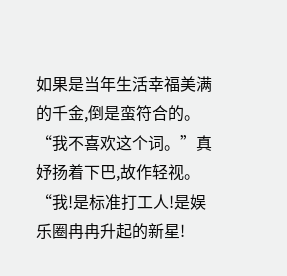如果是当年生活幸福美满的千金,倒是蛮符合的。
“我不喜欢这个词。”真妤扬着下巴,故作轻视。
“我!是标准打工人!是娱乐圈冉冉升起的新星!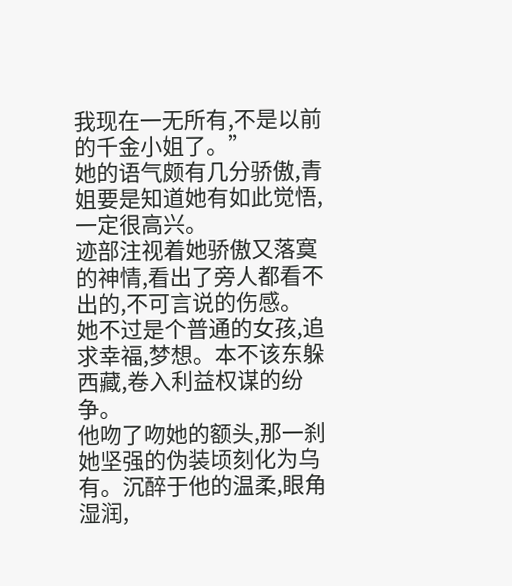我现在一无所有,不是以前的千金小姐了。”
她的语气颇有几分骄傲,青姐要是知道她有如此觉悟,一定很高兴。
迹部注视着她骄傲又落寞的神情,看出了旁人都看不出的,不可言说的伤感。
她不过是个普通的女孩,追求幸福,梦想。本不该东躲西藏,卷入利益权谋的纷争。
他吻了吻她的额头,那一刹她坚强的伪装顷刻化为乌有。沉醉于他的温柔,眼角湿润,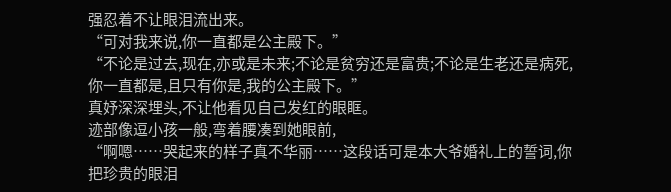强忍着不让眼泪流出来。
“可对我来说,你一直都是公主殿下。”
“不论是过去,现在,亦或是未来;不论是贫穷还是富贵;不论是生老还是病死,你一直都是,且只有你是,我的公主殿下。”
真妤深深埋头,不让他看见自己发红的眼眶。
迹部像逗小孩一般,弯着腰凑到她眼前,
“啊嗯……哭起来的样子真不华丽……这段话可是本大爷婚礼上的誓词,你把珍贵的眼泪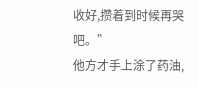收好,攒着到时候再哭吧。”
他方才手上涂了药油,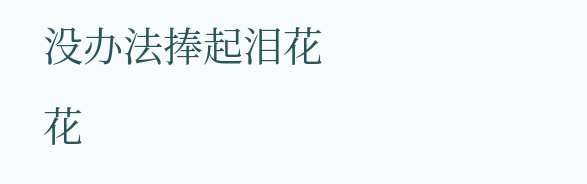没办法捧起泪花花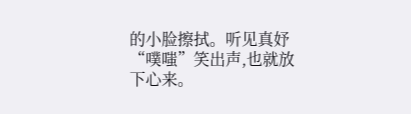的小脸擦拭。听见真妤“噗嗤”笑出声,也就放下心来。